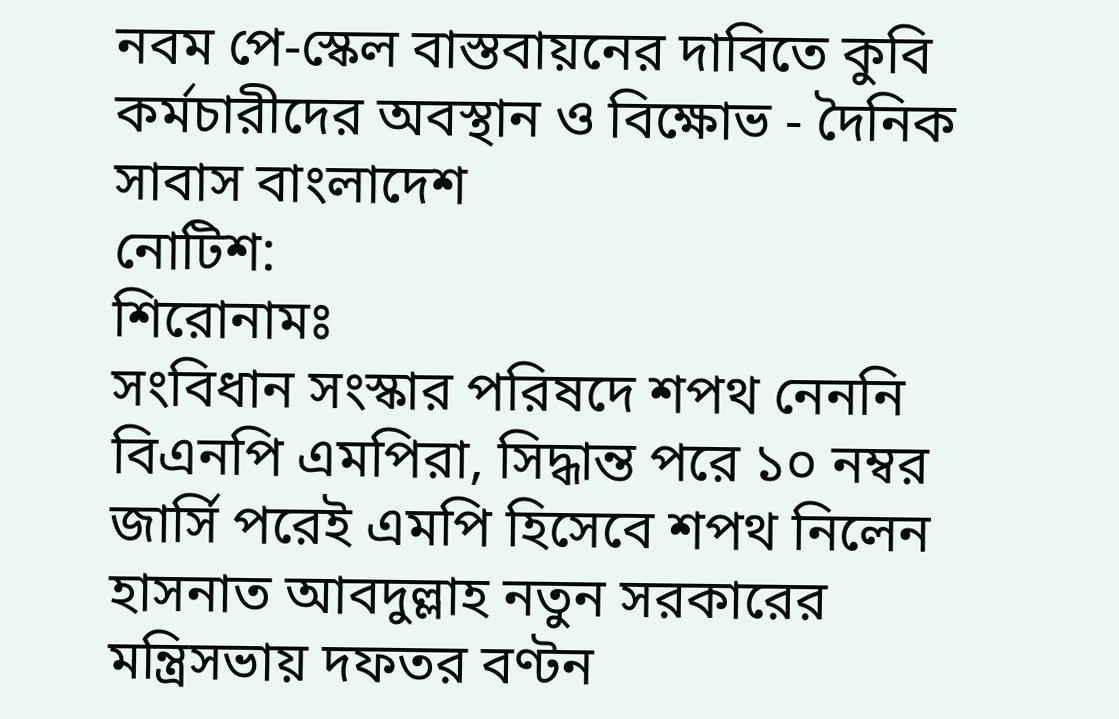নবম পে-স্কেল বাস্তবায়নের দাবিতে কুবি কর্মচারীদের অবস্থান ও বিক্ষোভ - দৈনিক সাবাস বাংলাদেশ
নোটিশ:
শিরোনামঃ
সংবিধান সংস্কার পরিষদে শপথ নেননি বিএনপি এমপিরা, সিদ্ধান্ত পরে ১০ নম্বর জার্সি পরেই এমপি হিসেবে শপথ নিলেন হাসনাত আবদুল্লাহ নতুন সরকারের মন্ত্রিসভায় দফতর বণ্টন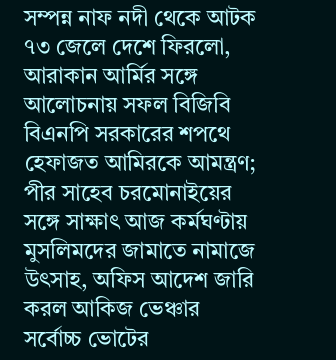সম্পন্ন নাফ নদী থেকে আটক ৭৩ জেলে দেশে ফিরলো, আরাকান আর্মির সঙ্গে আলোচনায় সফল বিজিবি বিএনপি সরকারের শপথে হেফাজত আমিরকে আমন্ত্রণ; পীর সাহেব চরমোনাইয়ের সঙ্গে সাক্ষাৎ আজ কর্মঘণ্টায় মুসলিমদের জামাতে নামাজে উৎসাহ, অফিস আদেশ জারি করল আকিজ ভেঞ্চার সর্বোচ্চ ভোটের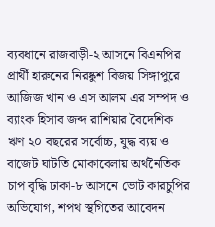ব্যবধানে রাজবাড়ী-২ আসনে বিএনপির প্রার্থী হারুনের নিরষ্কুশ বিজয় সিঙ্গাপুরে আজিজ খান ও এস আলম এর সম্পদ ও ব্যাংক হিসাব জব্দ রাশিয়ার বৈদেশিক ঋণ ২০ বছরের সর্বোচ্চ, যুদ্ধ ব্যয় ও বাজেট ঘাটতি মোকাবেলায় অর্থনৈতিক চাপ বৃদ্ধি ঢাকা-৮ আসনে ভোট কারচুপির অভিযোগ, শপথ স্থগিতের আবেদন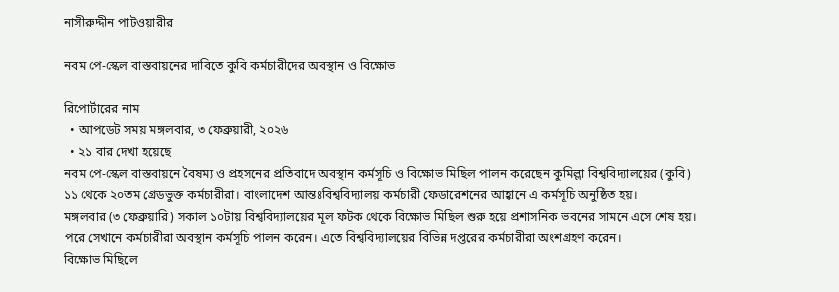নাসীরুদ্দীন পাটওয়ারীর

নবম পে-স্কেল বাস্তবায়নের দাবিতে কুবি কর্মচারীদের অবস্থান ও বিক্ষোভ

রিপোর্টারের নাম
  • আপডেট সময় মঙ্গলবার, ৩ ফেব্রুয়ারী, ২০২৬
  • ২১ বার দেখা হয়েছে
নবম পে-স্কেল বাস্তবায়নে বৈষম্য ও প্রহসনের প্রতিবাদে অবস্থান কর্মসূচি ও বিক্ষোভ মিছিল পালন করেছেন কুমিল্লা বিশ্ববিদ্যালয়ের (কুবি) ১১ থেকে ২০তম গ্রেডভুক্ত কর্মচারীরা। বাংলাদেশ আন্তঃবিশ্ববিদ্যালয় কর্মচারী ফেডারেশনের আহ্বানে এ কর্মসূচি অনুষ্ঠিত হয়।
মঙ্গলবার (৩ ফেব্রুয়ারি) সকাল ১০টায় বিশ্ববিদ্যালয়ের মূল ফটক থেকে বিক্ষোভ মিছিল শুরু হয়ে প্রশাসনিক ভবনের সামনে এসে শেষ হয়। পরে সেখানে কর্মচারীরা অবস্থান কর্মসূচি পালন করেন। এতে বিশ্ববিদ্যালয়ের বিভিন্ন দপ্তরের কর্মচারীরা অংশগ্রহণ করেন।
বিক্ষোভ মিছিলে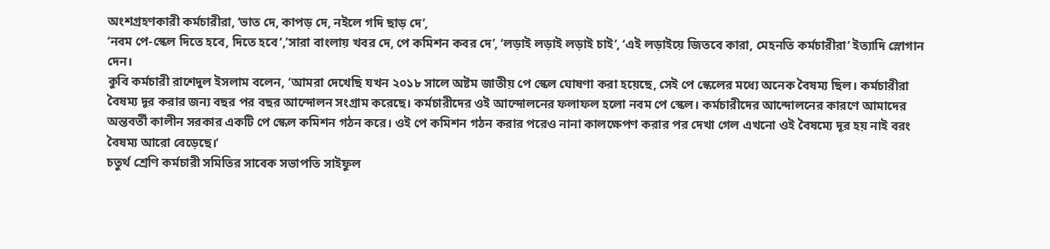অংশগ্রহণকারী কর্মচারীরা, ‘ভাত দে, কাপড় দে, নইলে গদি ছাড় দে’,
‘নবম পে-স্কেল দিতে হবে, দিতে হবে’,’সারা বাংলায় খবর দে, পে কমিশন কবর দে’, ‘লড়াই লড়াই লড়াই চাই’, ‘এই লড়াইয়ে জিতবে কারা, মেহনতি কর্মচারীরা’ ইত্যাদি স্লোগান দেন।
কুবি কর্মচারী রাশেদুল ইসলাম বলেন, ‘আমরা দেখেছি যখন ২০১৮ সালে অষ্টম জাতীয় পে স্কেল ঘোষণা করা হয়েছে, সেই পে স্কেলের মধ্যে অনেক বৈষম্য ছিল। কর্মচারীরা বৈষম্য দূর করার জন্য বছর পর বছর আন্দোলন সংগ্রাম করেছে। কর্মচারীদের ওই আন্দোলনের ফলাফল হলো নবম পে স্কেল। কর্মচারীদের আন্দোলনের কারণে আমাদের অন্তবর্তী কালীন সরকার একটি পে স্কেল কমিশন গঠন করে। ওই পে কমিশন গঠন করার পরেও নানা কালক্ষেপণ করার পর দেখা গেল এখনো ওই বৈষম্যে দূর হয় নাই বরং বৈষম্য আরো বেড়েছে।’
চতুর্থ শ্রেণি কর্মচারী সমিতির সাবেক সভাপতি সাইফুল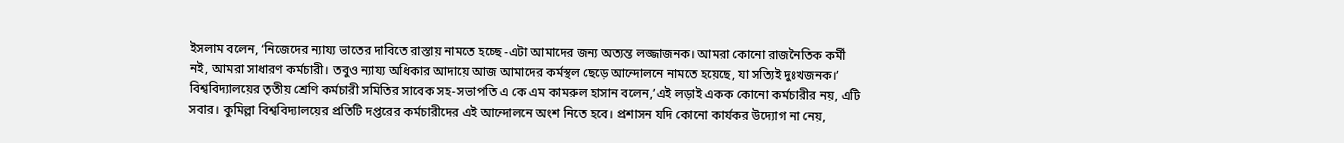ইসলাম বলেন, ‘নিজেদের ন্যায্য ভাতের দাবিতে রাস্তায় নামতে হচ্ছে -এটা আমাদের জন্য অত্যন্ত লজ্জাজনক। আমরা কোনো রাজনৈতিক কর্মী নই, আমরা সাধারণ কর্মচারী। তবুও ন্যায্য অধিকার আদায়ে আজ আমাদের কর্মস্থল ছেড়ে আন্দোলনে নামতে হয়েছে, যা সত্যিই দুঃখজনক।’
বিশ্ববিদ্যালয়ের তৃতীয় শ্রেণি কর্মচারী সমিতির সাবেক সহ-সভাপতি এ কে এম কামরুল হাসান বলেন,’এই লড়াই একক কোনো কর্মচারীর নয়, এটি সবার। কুমিল্লা বিশ্ববিদ্যালয়ের প্রতিটি দপ্তরের কর্মচারীদের এই আন্দোলনে অংশ নিতে হবে। প্রশাসন যদি কোনো কার্যকর উদ্যোগ না নেয়,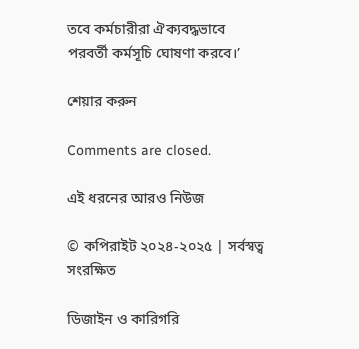তবে কর্মচারীরা ঐক্যবদ্ধভাবে পরবর্তী কর্মসূচি ঘোষণা করবে।’

শেয়ার করুন

Comments are closed.

এই ধরনের আরও নিউজ

© কপিরাইট ২০২৪-২০২৫ | সর্বস্বত্ব সংরক্ষিত

ডিজাইন ও কারিগরি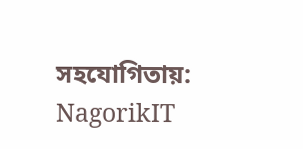সহযোগিতায়: NagorikIT